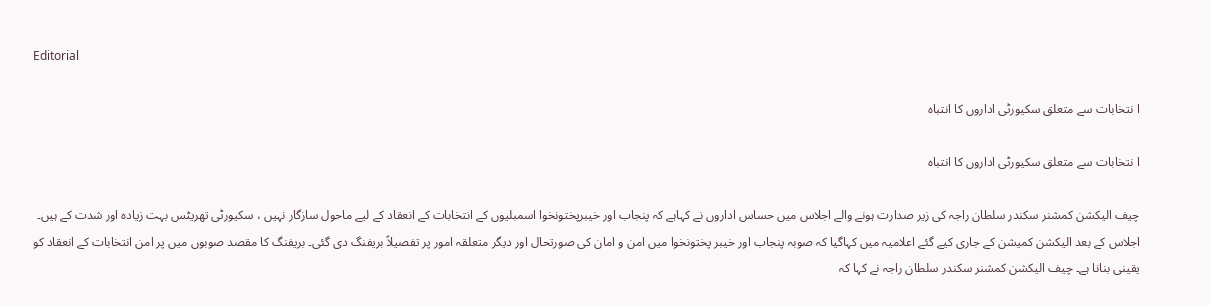Editorial

ا نتخابات سے متعلق سکیورٹی اداروں کا انتباہ

ا نتخابات سے متعلق سکیورٹی اداروں کا انتباہ

چیف الیکشن کمشنر سکندر سلطان راجہ کی زیر صدارت ہونے والے اجلاس میں حساس اداروں نے کہاہے کہ پنجاب اور خیبرپختونخوا اسمبلیوں کے انتخابات کے انعقاد کے لیے ماحول سازگار نہیں ، سکیورٹی تھریٹس بہت زیادہ اور شدت کے ہیں۔ اجلاس کے بعد الیکشن کمیشن کے جاری کیے گئے اعلامیہ میں کہاگیا کہ صوبہ پنجاب اور خیبر پختونخوا میں امن و امان کی صورتحال اور دیگر متعلقہ امور پر تفصیلاً بریفنگ دی گئی۔ بریفنگ کا مقصد صوبوں میں پر امن انتخابات کے انعقاد کو یقینی بنانا ہے۔ چیف الیکشن کمشنر سکندر سلطان راجہ نے کہا کہ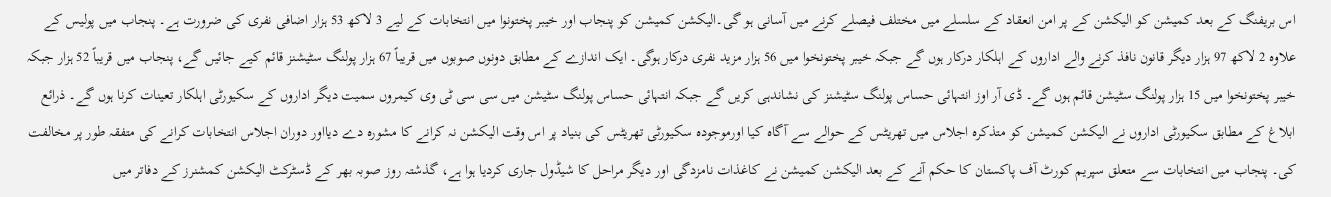اس بریفنگ کے بعد کمیشن کو الیکشن کے پر امن انعقاد کے سلسلے میں مختلف فیصلے کرنے میں آسانی ہو گی۔الیکشن کمیشن کو پنجاب اور خیبر پختونوا میں انتخابات کے لیے 3 لاکھ 53 ہزار اضافی نفری کی ضرورت ہے۔ پنجاب میں پولیس کے علاوہ 2 لاکھ 97 ہزار دیگر قانون نافذ کرنے والے اداروں کے اہلکار درکار ہوں گے جبکہ خیبر پختونخوا میں 56 ہزار مزید نفری درکار ہوگی۔ ایک اندازے کے مطابق دونوں صوبوں میں قریباً 67 ہزار پولنگ سٹیشنز قائم کیے جائیں گے، پنجاب میں قریباً 52 ہزار جبکہ خیبر پختونخوا میں 15 ہزار پولنگ سٹیشن قائم ہوں گے۔ ڈی آر اوز انتہائی حساس پولنگ سٹیشنز کی نشاندہی کریں گے جبکہ انتہائی حساس پولنگ سٹیشن میں سی سی ٹی وی کیمروں سمیت دیگر اداروں کے سکیورٹی اہلکار تعینات کرنا ہوں گے۔ ذرائع ابلاغ کے مطابق سکیورٹی اداروں نے الیکشن کمیشن کو متذکرہ اجلاس میں تھریٹس کے حوالے سے آگاہ کیا اورموجودہ سکیورٹی تھریٹس کی بنیاد پر اس وقت الیکشن نہ کرانے کا مشورہ دے دیااور دوران اجلاس انتخابات کرانے کی متفقہ طور پر مخالفت کی۔ پنجاب میں انتخابات سے متعلق سپریم کورٹ آف پاکستان کا حکم آنے کے بعد الیکشن کمیشن نے کاغذات نامزدگی اور دیگر مراحل کا شیڈول جاری کردیا ہوا ہے، گذشتہ روز صوبہ بھر کے ڈسٹرکٹ الیکشن کمشنرز کے دفاتر میں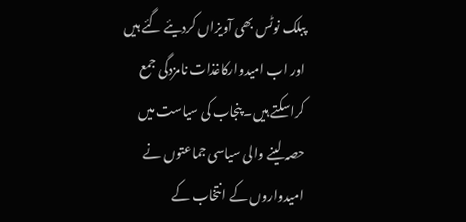پبلک نوٹس بھی آویزاں کردیئے گئے ہیں اور اب امیدوارکاغذات نامزدگی جمع کراسکتے ہیں۔ پنجاب کی سیاست میں حصہ لینے والی سیاسی جماعتوں نے امیدواروں کے انتخاب کے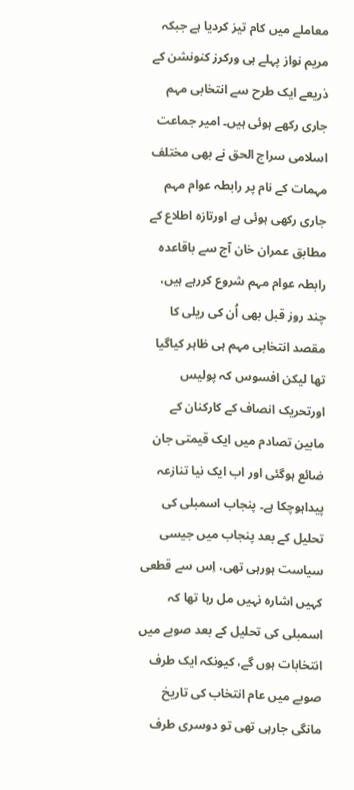معاملے میں کام تیز کردیا ہے جبکہ مریم نواز پہلے ہی ورکرز کنونشن کے ذریعے ایک طرح سے انتخابی مہم جاری رکھے ہوئی ہیں۔ امیر جماعت اسلامی سراج الحق نے بھی مختلف مہمات کے نام پر رابطہ عوام مہم جاری رکھی ہوئی ہے اورتازہ اطلاع کے مطابق عمران خان آج سے باقاعدہ رابطہ عوام مہم شروع کررہے ہیں، چند روز قبل بھی اُن کی ریلی کا مقصد انتخابی مہم ہی ظاہر کیاگیا تھا لیکن افسوس کہ پولیس اورتحریک انصاف کے کارکنان کے مابین تصادم میں ایک قیمتی جان ضائع ہوگئی اور اب ایک نیا تنازعہ پیداہوچکا ہے۔ پنجاب اسمبلی کی تحلیل کے بعد پنجاب میں جیسی سیاست ہورہی تھی، اِس سے قطعی کہیں اشارہ نہیں مل رہا تھا کہ اسمبلی کی تحلیل کے بعد صوبے میں انتخابات ہوں گے، کیونکہ ایک طرف صوبے میں عام انتخاب کی تاریخ مانگی جارہی تھی تو دوسری طرف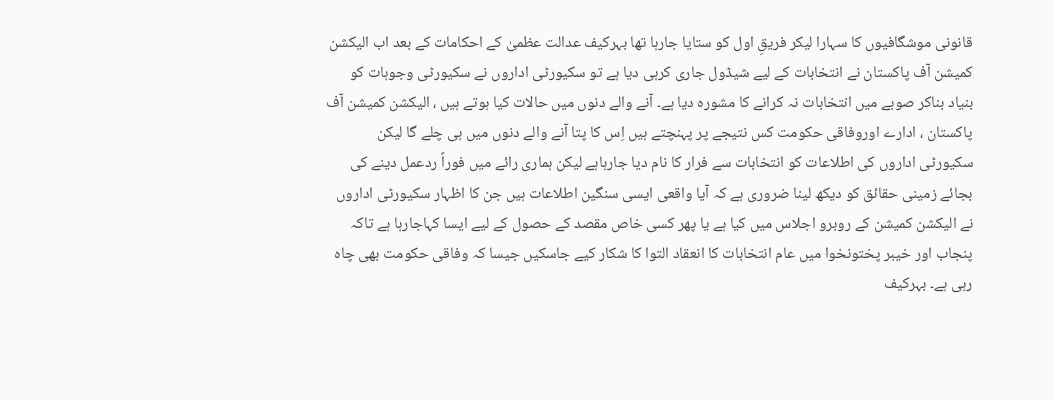قانونی موشگافیوں کا سہارا لیکر فریقِ اول کو ستایا جارہا تھا بہرکیف عدالت عظمیٰ کے احکامات کے بعد اب الیکشن کمیشن آف پاکستان نے انتخابات کے لیے شیڈول جاری کرہی دیا ہے تو سکیورٹی اداروں نے سکیورٹی وجوہات کو بنیاد بناکر صوبے میں انتخابات نہ کرانے کا مشورہ دیا ہے۔ آنے والے دنوں میں حالات کیا ہوتے ہیں ، الیکشن کمیشن آف پاکستان ، ادارے اوروفاقی حکومت کس نتیجے پر پہنچتے ہیں اِس کا پتا آنے والے دنوں میں ہی چلے گا لیکن سکیورٹی اداروں کی اطلاعات کو انتخابات سے فرار کا نام دیا جارہاہے لیکن ہماری رائے میں فوراً ردعمل دینے کی بجائے زمینی حقائق کو دیکھ لینا ضروری ہے کہ آیا واقعی ایسی سنگین اطلاعات ہیں جن کا اظہار سکیورٹی اداروں نے الیکشن کمیشن کے روبرو اجلاس میں کیا ہے یا پھر کسی خاص مقصد کے حصول کے لیے ایسا کہاجارہا ہے تاکہ پنجاب اور خیبر پختونخوا میں عام انتخابات کا انعقاد التوا کا شکار کیے جاسکیں جیسا کہ وفاقی حکومت بھی چاہ رہی ہے۔ بہرکیف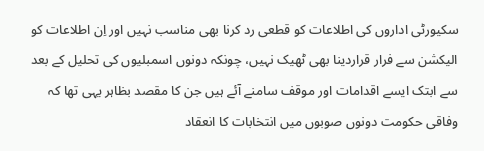سکیورٹی اداروں کی اطلاعات کو قطعی رد کرنا بھی مناسب نہیں اور اِن اطلاعات کو الیکشن سے فرار قراردینا بھی ٹھیک نہیں، چونکہ دونوں اسمبلیوں کی تحلیل کے بعد سے ابتک ایسے اقدامات اور موقف سامنے آئے ہیں جن کا مقصد بظاہر یہی تھا کہ وفاقی حکومت دونوں صوبوں میں انتخابات کا انعقاد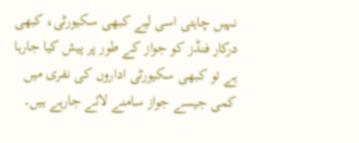نہیں چاہتی اسی لیے کبھی سکیورٹی، کبھی درکار فنڈز کو جواز کے طور پر پیش کیا جارہا ہے تو کبھی سکیورٹی اداروں کی نفری میں کمی جیسے جواز سامنے لائے جارہے ہیں۔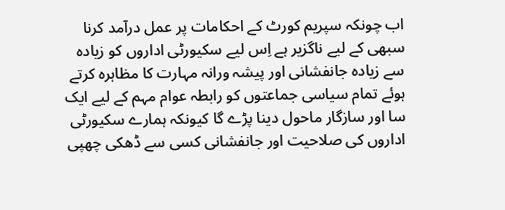اب چونکہ سپریم کورٹ کے احکامات پر عمل درآمد کرنا سبھی کے لیے ناگزیر ہے اِس لیے سکیورٹی اداروں کو زیادہ سے زیادہ جانفشانی اور پیشہ ورانہ مہارت کا مظاہرہ کرتے ہوئے تمام سیاسی جماعتوں کو رابطہ عوام مہم کے لیے ایک سا اور سازگار ماحول دینا پڑے گا کیونکہ ہمارے سکیورٹی اداروں کی صلاحیت اور جانفشانی کسی سے ڈھکی چھپی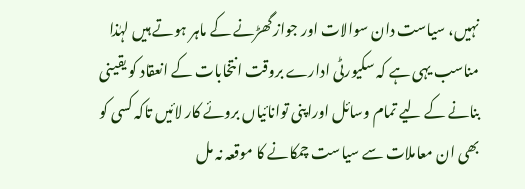نہیں، سیاست دان سوالات اور جواز گھڑنے کے ماہر ہوتے ہیں لہٰذا مناسب یہی ہے کہ سکیورٹی ادارے بروقت انتخابات کے انعقاد کو یقینی بنانے کے لیے تمام وسائل اوراپنی توانائیاں بروئے کار لائیں تاکہ کسی کو بھی ان معاملات سے سیاست چمکانے کا موقعہ نہ مل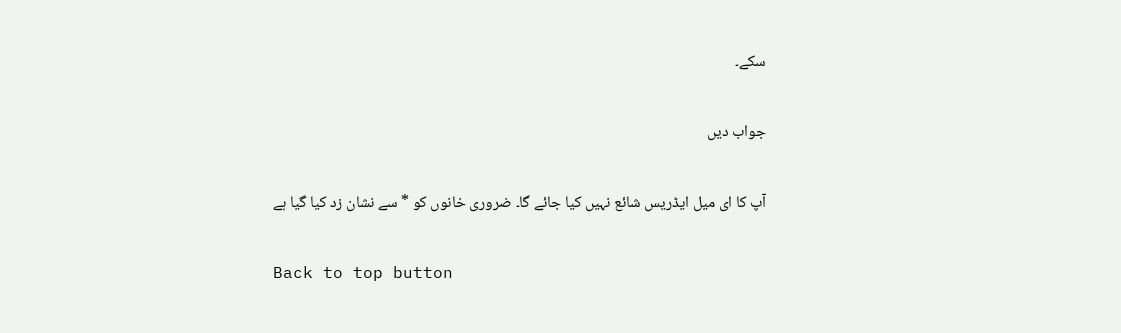سکے۔

جواب دیں

آپ کا ای میل ایڈریس شائع نہیں کیا جائے گا۔ ضروری خانوں کو * سے نشان زد کیا گیا ہے

Back to top button